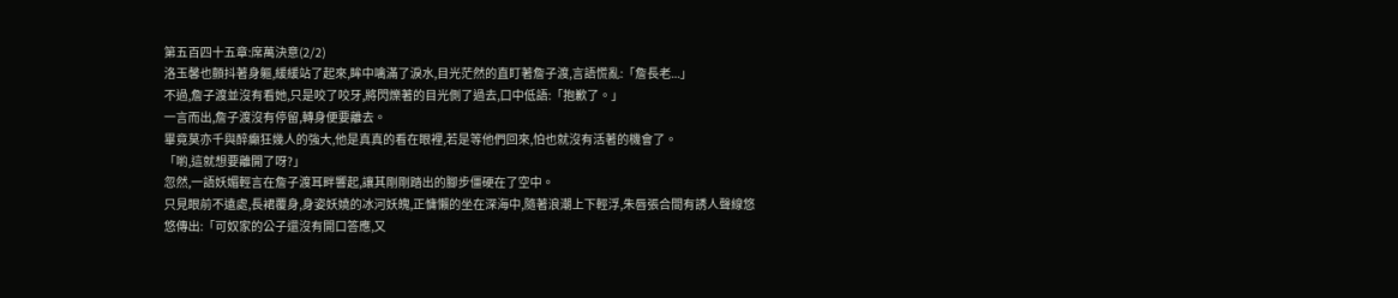第五百四十五章:席萬決意(2/2)
洛玉馨也顫抖著身軀,緩緩站了起來,眸中噙滿了淚水,目光茫然的直盯著詹子渡,言語慌亂:「詹長老...」
不過,詹子渡並沒有看她,只是咬了咬牙,將閃爍著的目光側了過去,口中低語:「抱歉了。」
一言而出,詹子渡沒有停留,轉身便要離去。
畢竟莫亦千與醉癲狂幾人的強大,他是真真的看在眼裡,若是等他們回來,怕也就沒有活著的機會了。
「喲,這就想要離開了呀?」
忽然,一語妖媚輕言在詹子渡耳畔響起,讓其剛剛踏出的腳步僵硬在了空中。
只見眼前不遠處,長裙覆身,身姿妖嬈的冰河妖魄,正慵懶的坐在深海中,隨著浪潮上下輕浮,朱唇張合間有誘人聲線悠悠傳出:「可奴家的公子還沒有開口答應,又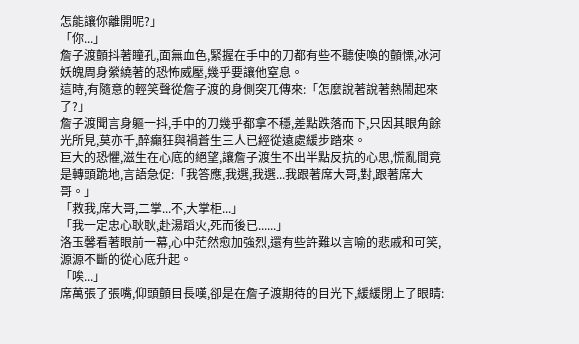怎能讓你離開呢?」
「你...」
詹子渡顫抖著瞳孔,面無血色,緊握在手中的刀都有些不聽使喚的顫慄,冰河妖魄周身縈繞著的恐怖威壓,幾乎要讓他窒息。
這時,有隨意的輕笑聲從詹子渡的身側突兀傳來:「怎麼說著說著熱鬧起來了?」
詹子渡聞言身軀一抖,手中的刀幾乎都拿不穩,差點跌落而下,只因其眼角餘光所見,莫亦千,醉癲狂與禍蒼生三人已經從遠處緩步踏來。
巨大的恐懼,滋生在心底的絕望,讓詹子渡生不出半點反抗的心思,慌亂間竟是轉頭跪地,言語急促:「我答應,我選,我選...我跟著席大哥,對,跟著席大哥。」
「救我,席大哥,二掌...不,大掌柜...」
「我一定忠心耿耿,赴湯蹈火,死而後已......」
洛玉馨看著眼前一幕,心中茫然愈加強烈,還有些許難以言喻的悲戚和可笑,源源不斷的從心底升起。
「唉...」
席萬張了張嘴,仰頭顫目長嘆,卻是在詹子渡期待的目光下,緩緩閉上了眼睛: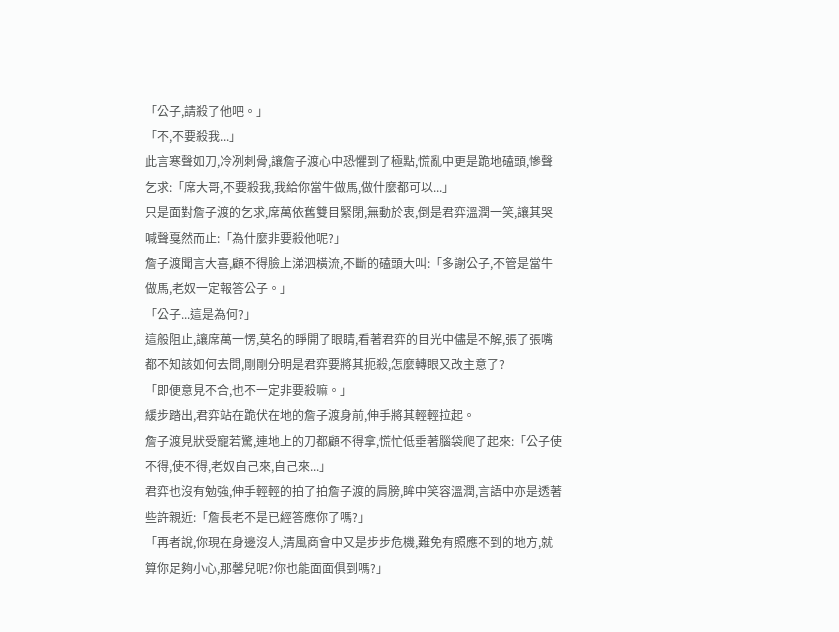「公子,請殺了他吧。」
「不,不要殺我...」
此言寒聲如刀,冷冽刺骨,讓詹子渡心中恐懼到了極點,慌亂中更是跪地磕頭,慘聲乞求:「席大哥,不要殺我,我給你當牛做馬,做什麼都可以...」
只是面對詹子渡的乞求,席萬依舊雙目緊閉,無動於衷,倒是君弈溫潤一笑,讓其哭喊聲戛然而止:「為什麼非要殺他呢?」
詹子渡聞言大喜,顧不得臉上涕泗橫流,不斷的磕頭大叫:「多謝公子,不管是當牛做馬,老奴一定報答公子。」
「公子...這是為何?」
這般阻止,讓席萬一愣,莫名的睜開了眼睛,看著君弈的目光中儘是不解,張了張嘴都不知該如何去問,剛剛分明是君弈要將其扼殺,怎麼轉眼又改主意了?
「即便意見不合,也不一定非要殺嘛。」
緩步踏出,君弈站在跪伏在地的詹子渡身前,伸手將其輕輕拉起。
詹子渡見狀受寵若驚,連地上的刀都顧不得拿,慌忙低垂著腦袋爬了起來:「公子使不得,使不得,老奴自己來,自己來...」
君弈也沒有勉強,伸手輕輕的拍了拍詹子渡的肩膀,眸中笑容溫潤,言語中亦是透著些許親近:「詹長老不是已經答應你了嗎?」
「再者說,你現在身邊沒人,清風商會中又是步步危機,難免有照應不到的地方,就算你足夠小心,那馨兒呢?你也能面面俱到嗎?」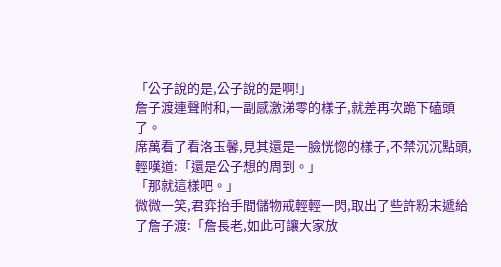「公子說的是,公子說的是啊!」
詹子渡連聲附和,一副感激涕零的樣子,就差再次跪下磕頭了。
席萬看了看洛玉馨,見其還是一臉恍惚的樣子,不禁沉沉點頭,輕嘆道:「還是公子想的周到。」
「那就這樣吧。」
微微一笑,君弈抬手間儲物戒輕輕一閃,取出了些許粉末遞給了詹子渡:「詹長老,如此可讓大家放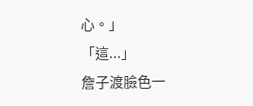心。」
「這...」
詹子渡臉色一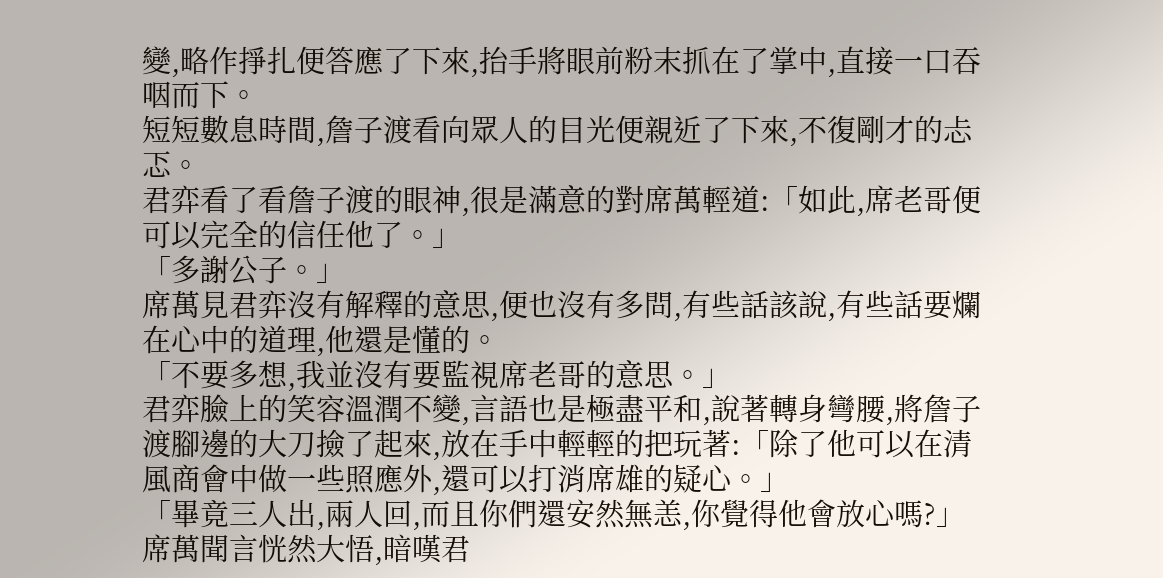變,略作掙扎便答應了下來,抬手將眼前粉末抓在了掌中,直接一口吞咽而下。
短短數息時間,詹子渡看向眾人的目光便親近了下來,不復剛才的忐忑。
君弈看了看詹子渡的眼神,很是滿意的對席萬輕道:「如此,席老哥便可以完全的信任他了。」
「多謝公子。」
席萬見君弈沒有解釋的意思,便也沒有多問,有些話該說,有些話要爛在心中的道理,他還是懂的。
「不要多想,我並沒有要監視席老哥的意思。」
君弈臉上的笑容溫潤不變,言語也是極盡平和,說著轉身彎腰,將詹子渡腳邊的大刀撿了起來,放在手中輕輕的把玩著:「除了他可以在清風商會中做一些照應外,還可以打消席雄的疑心。」
「畢竟三人出,兩人回,而且你們還安然無恙,你覺得他會放心嗎?」
席萬聞言恍然大悟,暗嘆君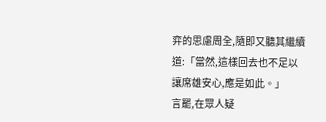弈的思慮周全,隨即又聽其繼續道:「當然,這樣回去也不足以讓席雄安心,應是如此。」
言罷,在眾人疑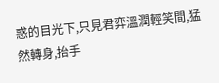惑的目光下,只見君弈溫潤輕笑間,猛然轉身,抬手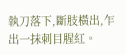執刀落下,斷肢橫出,乍出一抹刺目腥紅。